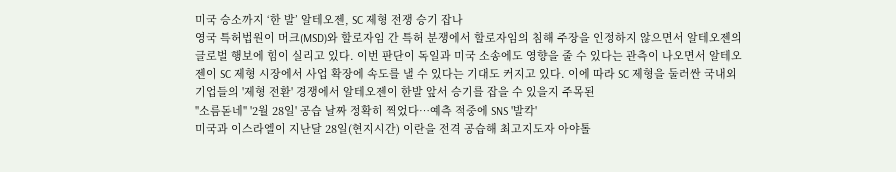미국 승소까지 ‘한 발’ 알테오젠, SC 제형 전쟁 승기 잡나
영국 특허법원이 머크(MSD)와 할로자임 간 특허 분쟁에서 할로자임의 침해 주장을 인정하지 않으면서 알테오젠의 글로벌 행보에 힘이 실리고 있다. 이번 판단이 독일과 미국 소송에도 영향을 줄 수 있다는 관측이 나오면서 알테오젠이 SC 제형 시장에서 사업 확장에 속도를 낼 수 있다는 기대도 커지고 있다. 이에 따라 SC 제형을 둘러싼 국내외 기업들의 '제형 전환' 경쟁에서 알테오젠이 한발 앞서 승기를 잡을 수 있을지 주목된
"소름돋네" '2월 28일' 공습 날짜 정확히 찍었다…예측 적중에 SNS '발칵'
미국과 이스라엘이 지난달 28일(현지시간) 이란을 전격 공습해 최고지도자 아야톨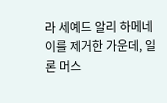라 세예드 알리 하메네이를 제거한 가운데, 일론 머스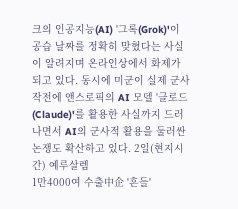크의 인공지능(AI) '그록(Grok)'이 공습 날짜를 정확히 맞혔다는 사실이 알려지며 온라인상에서 화제가 되고 있다. 동시에 미군이 실제 군사작전에 앤스로픽의 AI 모델 '클로드(Claude)'를 활용한 사실까지 드러나면서 AI의 군사적 활용을 둘러싼 논쟁도 확산하고 있다. 2일(현지시간) 예루살렘
1만4000여 수출中企 '흔들'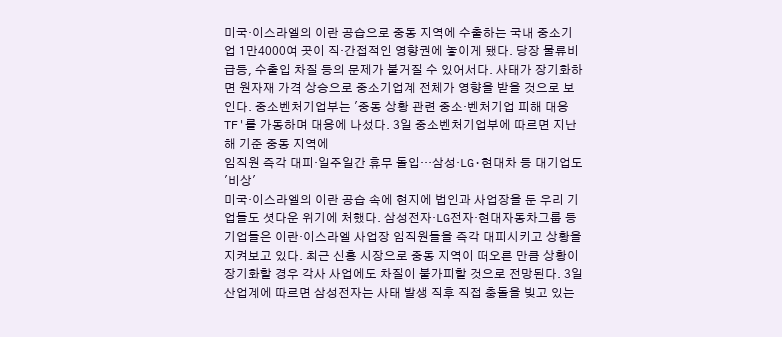미국·이스라엘의 이란 공습으로 중동 지역에 수출하는 국내 중소기업 1만4000여 곳이 직·간접적인 영향권에 놓이게 됐다. 당장 물류비 급등, 수출입 차질 등의 문제가 불거질 수 있어서다. 사태가 장기화하면 원자재 가격 상승으로 중소기업계 전체가 영향을 받을 것으로 보인다. 중소벤처기업부는 '중동 상황 관련 중소·벤처기업 피해 대응 TF'를 가동하며 대응에 나섰다. 3일 중소벤처기업부에 따르면 지난해 기준 중동 지역에
임직원 즉각 대피·일주일간 휴무 돌입…삼성·LG·현대차 등 대기업도 '비상'
미국·이스라엘의 이란 공습 속에 현지에 법인과 사업장을 둔 우리 기업들도 셧다운 위기에 처했다. 삼성전자·LG전자·현대자동차그룹 등 기업들은 이란·이스라엘 사업장 임직원들을 즉각 대피시키고 상황을 지켜보고 있다. 최근 신흥 시장으로 중동 지역이 떠오른 만큼 상황이 장기화할 경우 각사 사업에도 차질이 불가피할 것으로 전망된다. 3일 산업계에 따르면 삼성전자는 사태 발생 직후 직접 충돌을 빚고 있는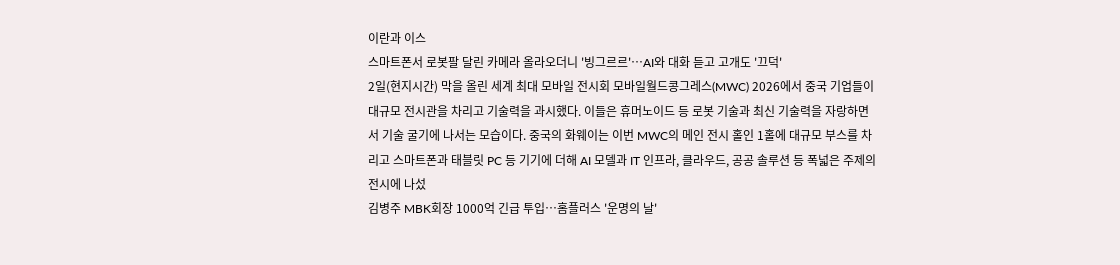이란과 이스
스마트폰서 로봇팔 달린 카메라 올라오더니 '빙그르르'…AI와 대화 듣고 고개도 '끄덕'
2일(현지시간) 막을 올린 세계 최대 모바일 전시회 모바일월드콩그레스(MWC) 2026에서 중국 기업들이 대규모 전시관을 차리고 기술력을 과시했다. 이들은 휴머노이드 등 로봇 기술과 최신 기술력을 자랑하면서 기술 굴기에 나서는 모습이다. 중국의 화웨이는 이번 MWC의 메인 전시 홀인 1홀에 대규모 부스를 차리고 스마트폰과 태블릿 PC 등 기기에 더해 AI 모델과 IT 인프라, 클라우드, 공공 솔루션 등 폭넓은 주제의 전시에 나섰
김병주 MBK회장 1000억 긴급 투입…홈플러스 '운명의 날'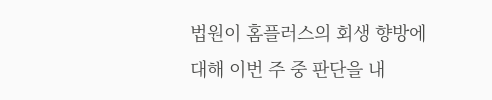법원이 홈플러스의 회생 향방에 대해 이번 주 중 판단을 내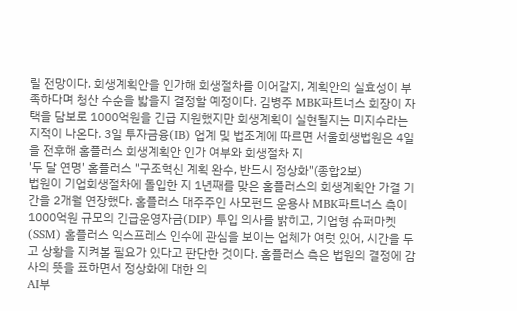릴 전망이다. 회생계획안을 인가해 회생절차를 이어갈지, 계획안의 실효성이 부족하다며 청산 수순을 밟을지 결정할 예정이다. 김병주 MBK파트너스 회장이 자택을 담보로 1000억원을 긴급 지원했지만 회생계획이 실현될지는 미지수라는 지적이 나온다. 3일 투자금융(IB) 업계 및 법조계에 따르면 서울회생법원은 4일을 전후해 홈플러스 회생계획안 인가 여부와 회생절차 지
'두 달 연명' 홈플러스 "구조혁신 계획 완수, 반드시 정상화"(종합2보)
법원이 기업회생절차에 돌입한 지 1년째를 맞은 홈플러스의 회생계획안 가결 기간을 2개월 연장했다. 홈플러스 대주주인 사모펀드 운용사 MBK파트너스 측이 1000억원 규모의 긴급운영자금(DIP) 투입 의사를 밝히고, 기업형 슈퍼마켓(SSM) 홈플러스 익스프레스 인수에 관심을 보이는 업체가 여럿 있어, 시간을 두고 상황을 지켜볼 필요가 있다고 판단한 것이다. 홈플러스 측은 법원의 결정에 감사의 뜻을 표하면서 정상화에 대한 의
AI부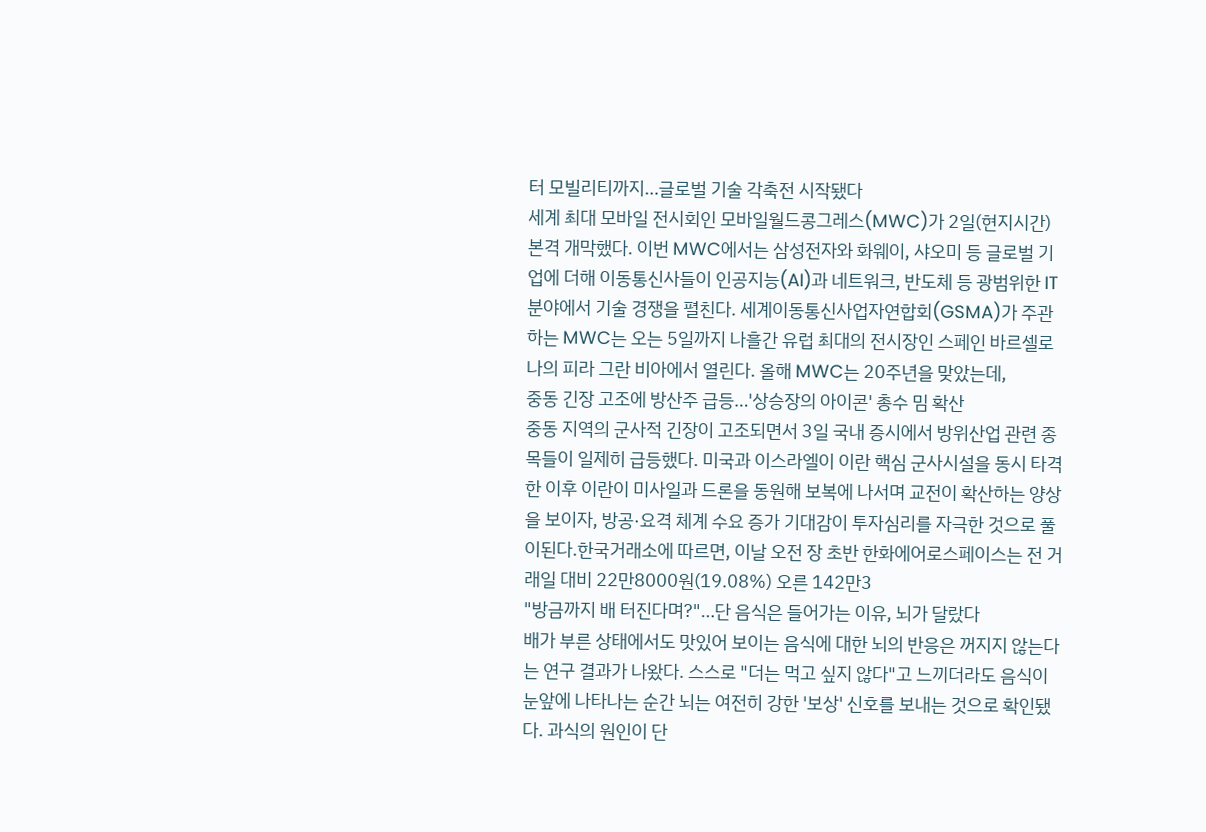터 모빌리티까지…글로벌 기술 각축전 시작됐다
세계 최대 모바일 전시회인 모바일월드콩그레스(MWC)가 2일(현지시간) 본격 개막했다. 이번 MWC에서는 삼성전자와 화웨이, 샤오미 등 글로벌 기업에 더해 이동통신사들이 인공지능(AI)과 네트워크, 반도체 등 광범위한 IT 분야에서 기술 경쟁을 펼친다. 세계이동통신사업자연합회(GSMA)가 주관하는 MWC는 오는 5일까지 나흘간 유럽 최대의 전시장인 스페인 바르셀로나의 피라 그란 비아에서 열린다. 올해 MWC는 20주년을 맞았는데,
중동 긴장 고조에 방산주 급등…'상승장의 아이콘' 총수 밈 확산
중동 지역의 군사적 긴장이 고조되면서 3일 국내 증시에서 방위산업 관련 종목들이 일제히 급등했다. 미국과 이스라엘이 이란 핵심 군사시설을 동시 타격한 이후 이란이 미사일과 드론을 동원해 보복에 나서며 교전이 확산하는 양상을 보이자, 방공·요격 체계 수요 증가 기대감이 투자심리를 자극한 것으로 풀이된다.한국거래소에 따르면, 이날 오전 장 초반 한화에어로스페이스는 전 거래일 대비 22만8000원(19.08%) 오른 142만3
"방금까지 배 터진다며?"…단 음식은 들어가는 이유, 뇌가 달랐다
배가 부른 상태에서도 맛있어 보이는 음식에 대한 뇌의 반응은 꺼지지 않는다는 연구 결과가 나왔다. 스스로 "더는 먹고 싶지 않다"고 느끼더라도 음식이 눈앞에 나타나는 순간 뇌는 여전히 강한 '보상' 신호를 보내는 것으로 확인됐다. 과식의 원인이 단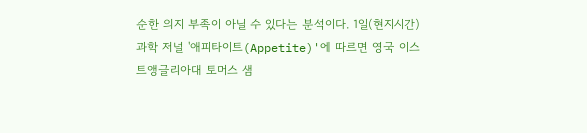순한 의지 부족이 아닐 수 있다는 분석이다. 1일(현지시간) 과학 저널 '애피타이트(Appetite)'에 따르면 영국 이스트앵글리아대 토머스 샘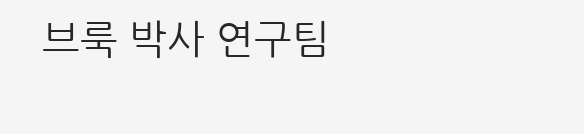브룩 박사 연구팀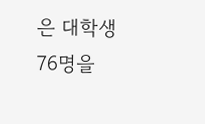은 대학생 76명을